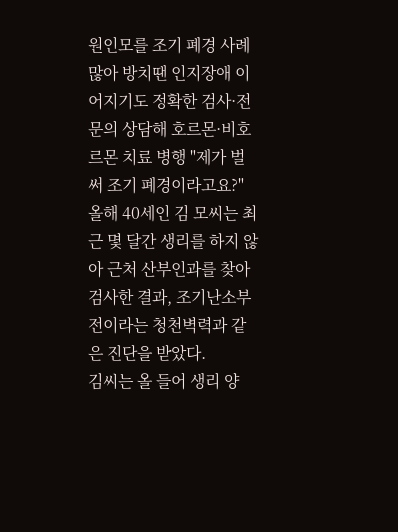원인모를 조기 폐경 사례 많아 방치땐 인지장애 이어지기도 정확한 검사·전문의 상담해 호르몬·비호르몬 치료 병행 "제가 벌써 조기 폐경이라고요?" 올해 40세인 김 모씨는 최근 몇 달간 생리를 하지 않아 근처 산부인과를 찾아 검사한 결과, 조기난소부전이라는 청천벽력과 같은 진단을 받았다.
김씨는 올 들어 생리 양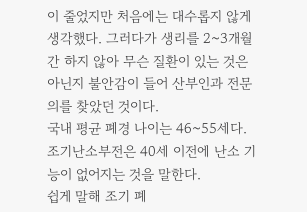이 줄었지만 처음에는 대수롭지 않게 생각했다. 그러다가 생리를 2~3개월간 하지 않아 무슨 질환이 있는 것은 아닌지 불안감이 들어 산부인과 전문의를 찾았던 것이다.
국내 평균 폐경 나이는 46~55세다. 조기난소부전은 40세 이전에 난소 기능이 없어지는 것을 말한다.
쉽게 말해 조기 폐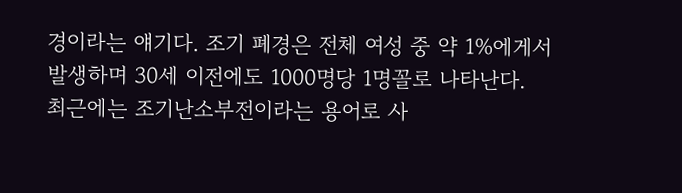경이라는 얘기다. 조기 폐경은 전체 여성 중 약 1%에게서 발생하며 30세 이전에도 1000명당 1명꼴로 나타난다.
최근에는 조기난소부전이라는 용어로 사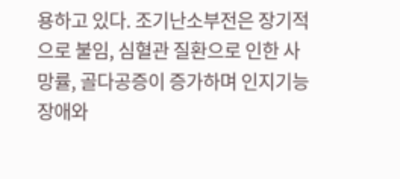용하고 있다. 조기난소부전은 장기적으로 불임, 심혈관 질환으로 인한 사망률, 골다공증이 증가하며 인지기능장애와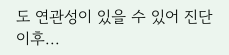도 연관성이 있을 수 있어 진단 이후...